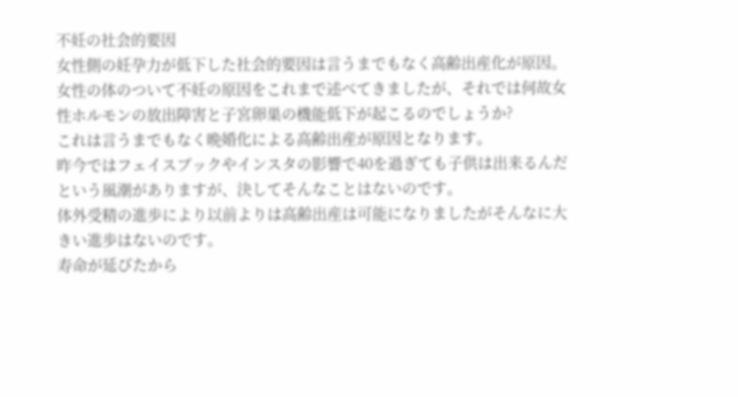不妊の社会的要因
女性側の妊孕力が低下した社会的要因は言うまでもなく高齢出産化が原因。
女性の体のついて不妊の原因をこれまで述べてきましたが、それでは何故女性ホルモンの放出障害と子宮卵巣の機能低下が起こるのでしょうか?
これは言うまでもなく晩婚化による高齢出産が原因となります。
昨今ではフェイスブックやインスタの影響で40を過ぎても子供は出来るんだという風潮がありますが、決してそんなことはないのです。
体外受精の進歩により以前よりは高齢出産は可能になりましたがそんなに大きい進歩はないのです。
寿命が延びたから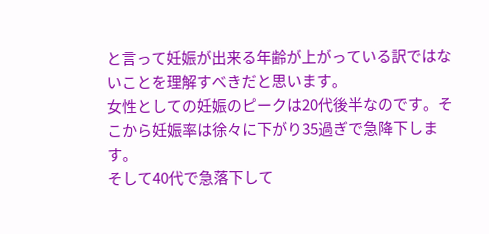と言って妊娠が出来る年齢が上がっている訳ではないことを理解すべきだと思います。
女性としての妊娠のピークは20代後半なのです。そこから妊娠率は徐々に下がり35過ぎで急降下します。
そして40代で急落下して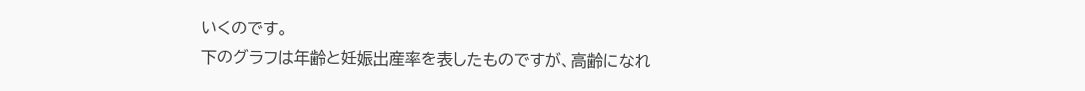いくのです。
下のグラフは年齢と妊娠出産率を表したものですが、高齢になれ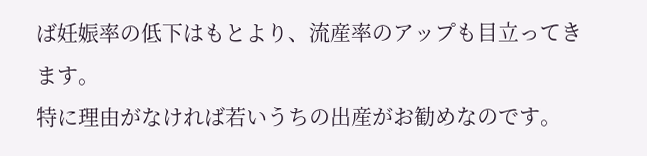ば妊娠率の低下はもとより、流産率のアップも目立ってきます。
特に理由がなければ若いうちの出産がお勧めなのです。